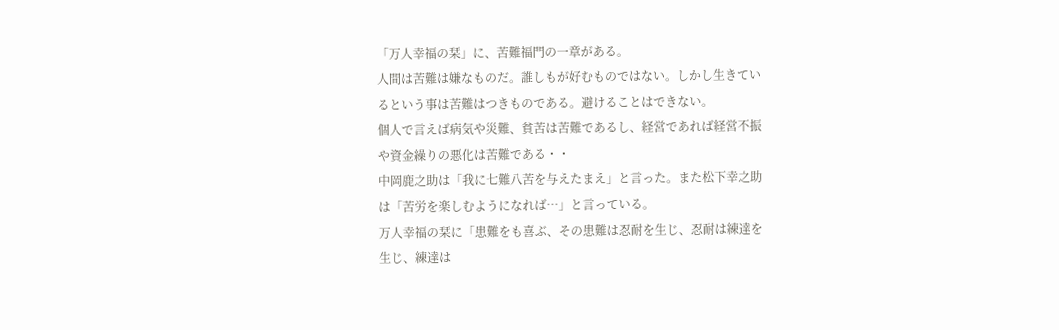「万人幸福の栞」に、苦難福門の一章がある。
人間は苦難は嫌なものだ。誰しもが好むものではない。しかし生きてい
るという事は苦難はつきものである。避けることはできない。
個人で言えば病気や災難、貧苦は苦難であるし、経営であれば経営不振
や資金繰りの悪化は苦難である・・
中岡鹿之助は「我に七難八苦を与えたまえ」と言った。また松下幸之助
は「苦労を楽しむようになれば…」と言っている。
万人幸福の栞に「患難をも喜ぶ、その患難は忍耐を生じ、忍耐は練達を
生じ、練達は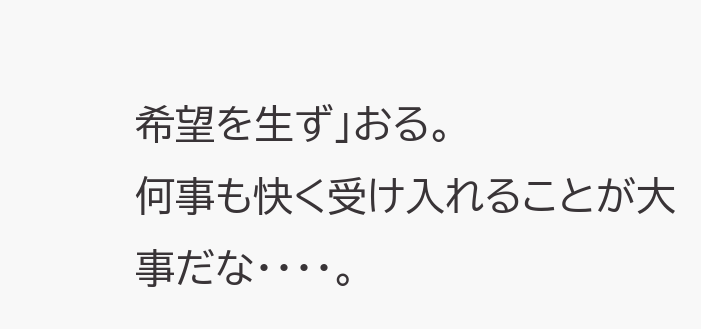希望を生ず」おる。
何事も快く受け入れることが大事だな・・・・。